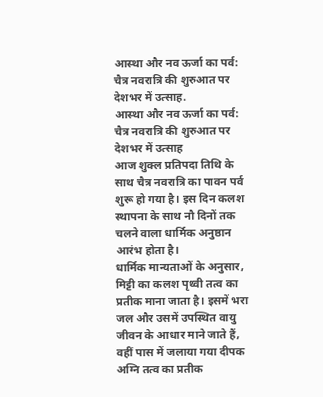आस्था और नव ऊर्जा का पर्व: चैत्र नवरात्रि की शुरुआत पर देशभर में उत्साह.
आस्था और नव ऊर्जा का पर्व: चैत्र नवरात्रि की शुरुआत पर देशभर में उत्साह
आज शुक्ल प्रतिपदा तिथि के साथ चैत्र नवरात्रि का पावन पर्व शुरू हो गया है। इस दिन कलश स्थापना के साथ नौ दिनों तक चलने वाला धार्मिक अनुष्ठान आरंभ होता है।
धार्मिक मान्यताओं के अनुसार, मिट्टी का कलश पृथ्वी तत्व का प्रतीक माना जाता है। इसमें भरा जल और उसमें उपस्थित वायु जीवन के आधार माने जाते हैं, वहीं पास में जलाया गया दीपक अग्नि तत्व का प्रतीक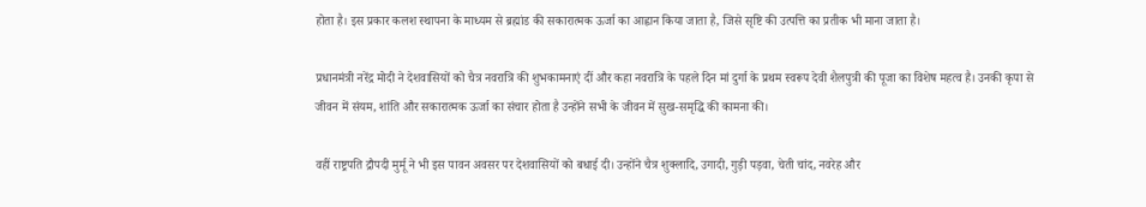होता है। इस प्रकार कलश स्थापना के माध्यम से ब्रह्मांड की सकारात्मक ऊर्जा का आह्वान किया जाता है, जिसे सृष्टि की उत्पत्ति का प्रतीक भी माना जाता है।

प्रधानमंत्री नरेंद्र मोदी ने देशवासियों को चैत्र नवरात्रि की शुभकामनाएं दीं और कहा नवरात्रि के पहले दिन मां दुर्गा के प्रथम स्वरूप देवी शैलपुत्री की पूजा का विशेष महत्व है। उनकी कृपा से जीवन में संयम, शांति और सकारात्मक ऊर्जा का संचार होता है उन्होंने सभी के जीवन में सुख-समृद्धि की कामना की।

वहीं राष्ट्रपति द्रौपदी मुर्मू ने भी इस पावन अवसर पर देशवासियों को बधाई दी। उन्होंने चैत्र शुक्लादि, उगादी, गुड़ी पड़वा, चेती चांद, नवरेह और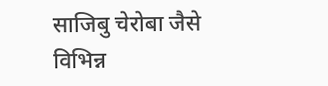साजिबु चेरोबा जैसे विभिन्न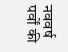नववर्ष पर्वों की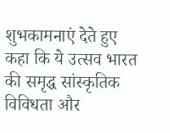शुभकामनाएं देते हुए कहा कि ये उत्सव भारत की समृद्ध सांस्कृतिक विविधता और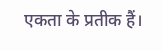एकता के प्रतीक हैं।